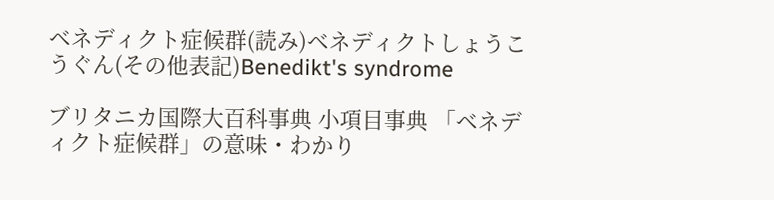ベネディクト症候群(読み)ベネディクトしょうこうぐん(その他表記)Benedikt's syndrome

ブリタニカ国際大百科事典 小項目事典 「ベネディクト症候群」の意味・わかり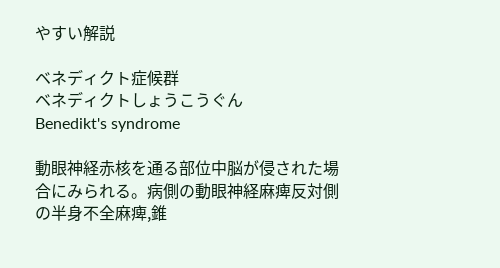やすい解説

ベネディクト症候群
ベネディクトしょうこうぐん
Benedikt's syndrome

動眼神経赤核を通る部位中脳が侵された場合にみられる。病側の動眼神経麻痺反対側の半身不全麻痺,錐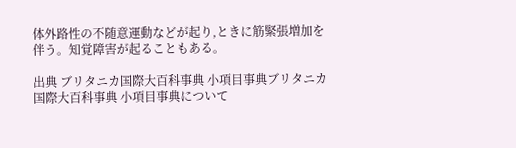体外路性の不随意運動などが起り,ときに筋緊張増加を伴う。知覚障害が起ることもある。

出典 ブリタニカ国際大百科事典 小項目事典ブリタニカ国際大百科事典 小項目事典について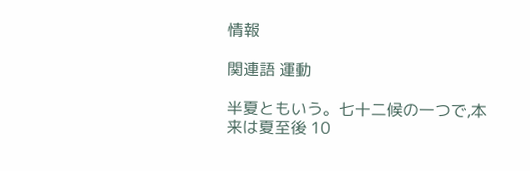情報

関連語 運動

半夏ともいう。七十二候の一つで,本来は夏至後 10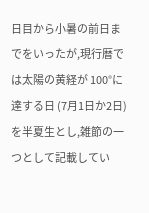日目から小暑の前日までをいったが,現行暦では太陽の黄経が 100°に達する日 (7月1日か2日) を半夏生とし,雑節の一つとして記載してい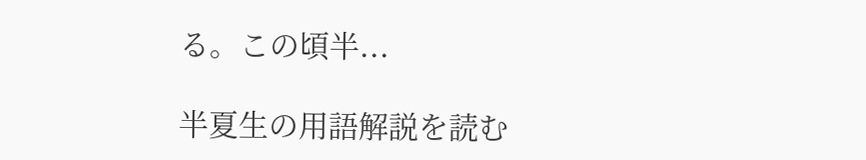る。この頃半...

半夏生の用語解説を読む